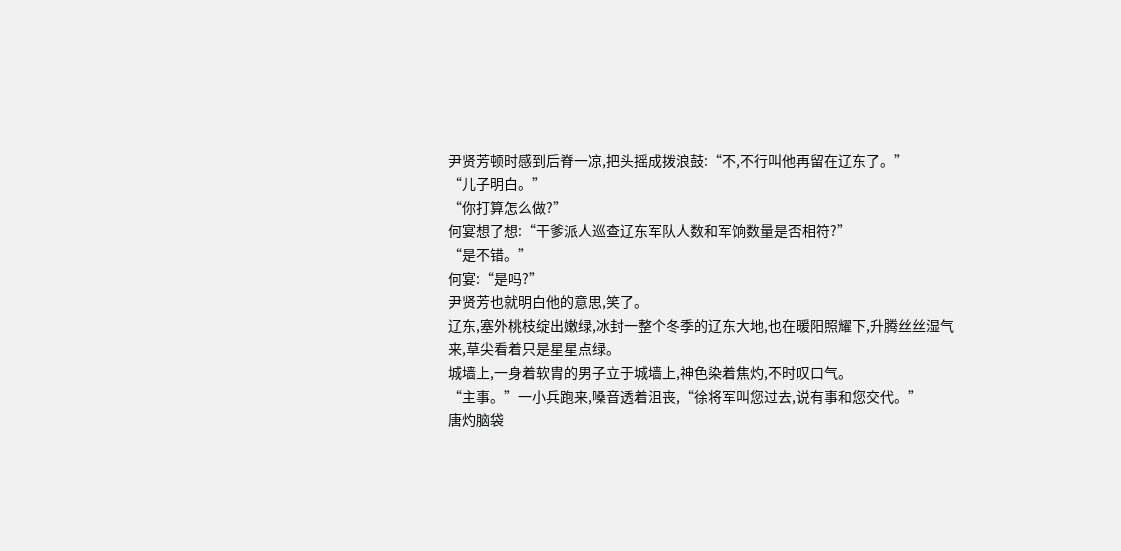尹贤芳顿时感到后脊一凉,把头摇成拨浪鼓:“不,不行叫他再留在辽东了。”
“儿子明白。”
“你打算怎么做?”
何宴想了想:“干爹派人巡查辽东军队人数和军饷数量是否相符?”
“是不错。”
何宴:“是吗?”
尹贤芳也就明白他的意思,笑了。
辽东,塞外桃枝绽出嫩绿,冰封一整个冬季的辽东大地,也在暖阳照耀下,升腾丝丝湿气来,草尖看着只是星星点绿。
城墙上,一身着软胄的男子立于城墙上,神色染着焦灼,不时叹口气。
“主事。”一小兵跑来,嗓音透着沮丧,“徐将军叫您过去,说有事和您交代。”
唐灼脑袋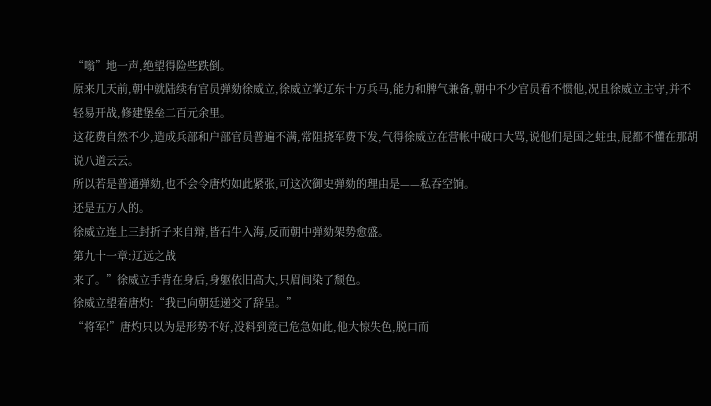“嗡”地一声,绝望得险些跌倒。
原来几天前,朝中就陆续有官员弹劾徐威立,徐威立掌辽东十万兵马,能力和脾气兼备,朝中不少官员看不惯他,况且徐威立主守,并不轻易开战,修建堡垒二百元余里。
这花费自然不少,造成兵部和户部官员普遍不满,常阻挠军费下发,气得徐威立在营帐中破口大骂,说他们是国之蛀虫,屁都不懂在那胡说八道云云。
所以若是普通弹劾,也不会令唐灼如此紧张,可这次御史弹劾的理由是——私吞空饷。
还是五万人的。
徐威立连上三封折子来自辩,皆石牛入海,反而朝中弹劾架势愈盛。
第九十一章:辽远之战
来了。”徐威立手背在身后,身躯依旧高大,只眉间染了颓色。
徐威立望着唐灼:“我已向朝廷递交了辞呈。”
“将军!”唐灼只以为是形势不好,没料到竟已危急如此,他大惊失色,脱口而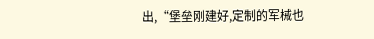出,“堡垒刚建好,定制的军械也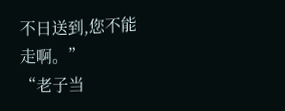不日送到,您不能走啊。”
“老子当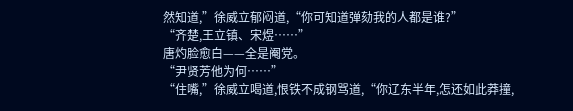然知道,”徐威立郁闷道,“你可知道弹劾我的人都是谁?”
“齐楚,王立镇、宋煜……”
唐灼脸愈白——全是阉党。
“尹贤芳他为何……”
“住嘴,”徐威立喝道,恨铁不成钢骂道,“你辽东半年,怎还如此莽撞,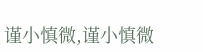谨小慎微,谨小慎微